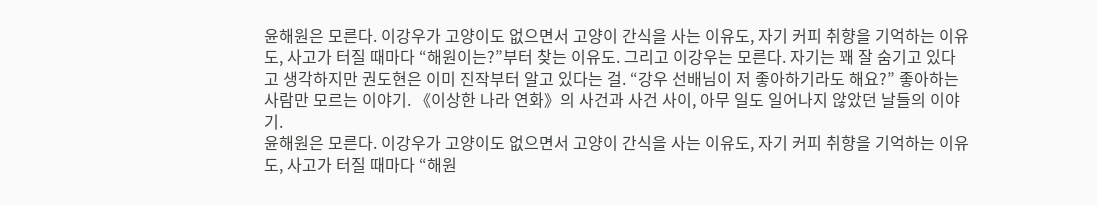윤해원은 모른다. 이강우가 고양이도 없으면서 고양이 간식을 사는 이유도, 자기 커피 취향을 기억하는 이유도, 사고가 터질 때마다 “해원이는?”부터 찾는 이유도. 그리고 이강우는 모른다. 자기는 꽤 잘 숨기고 있다고 생각하지만 권도현은 이미 진작부터 알고 있다는 걸. “강우 선배님이 저 좋아하기라도 해요?” 좋아하는 사람만 모르는 이야기. 《이상한 나라 연화》의 사건과 사건 사이, 아무 일도 일어나지 않았던 날들의 이야기.
윤해원은 모른다. 이강우가 고양이도 없으면서 고양이 간식을 사는 이유도, 자기 커피 취향을 기억하는 이유도, 사고가 터질 때마다 “해원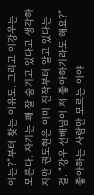이는?”부터 찾는 이유도. 그리고 이강우는 모른다. 자기는 꽤 잘 숨기고 있다고 생각하지만 권도현은 이미 진작부터 알고 있다는 걸. “강우 선배님이 저 좋아하기라도 해요?” 좋아하는 사람만 모르는 이야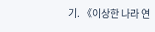기. 《이상한 나라 연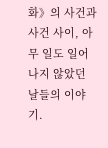화》의 사건과 사건 사이, 아무 일도 일어나지 않았던 날들의 이야기.